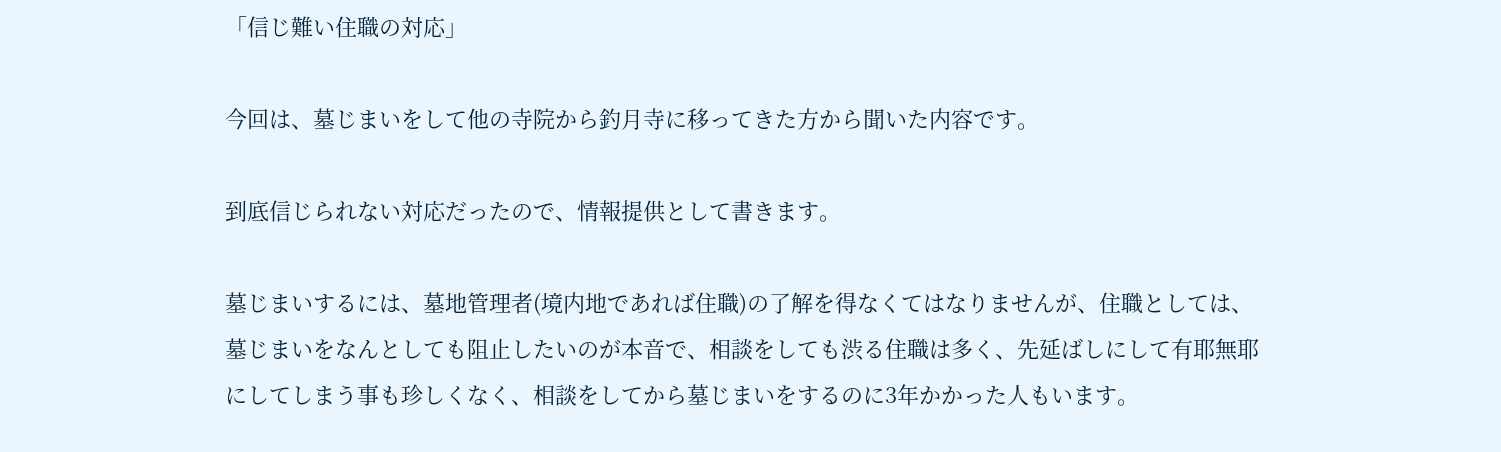「信じ難い住職の対応」

今回は、墓じまいをして他の寺院から釣月寺に移ってきた方から聞いた内容です。

到底信じられない対応だったので、情報提供として書きます。

墓じまいするには、墓地管理者(境内地であれば住職)の了解を得なくてはなりませんが、住職としては、墓じまいをなんとしても阻止したいのが本音で、相談をしても渋る住職は多く、先延ばしにして有耶無耶にしてしまう事も珍しくなく、相談をしてから墓じまいをするのに3年かかった人もいます。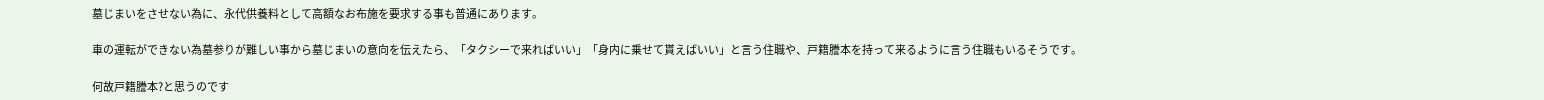墓じまいをさせない為に、永代供養料として高額なお布施を要求する事も普通にあります。

車の運転ができない為墓参りが難しい事から墓じまいの意向を伝えたら、「タクシーで来ればいい」「身内に乗せて貰えばいい」と言う住職や、戸籍謄本を持って来るように言う住職もいるそうです。

何故戸籍謄本?と思うのです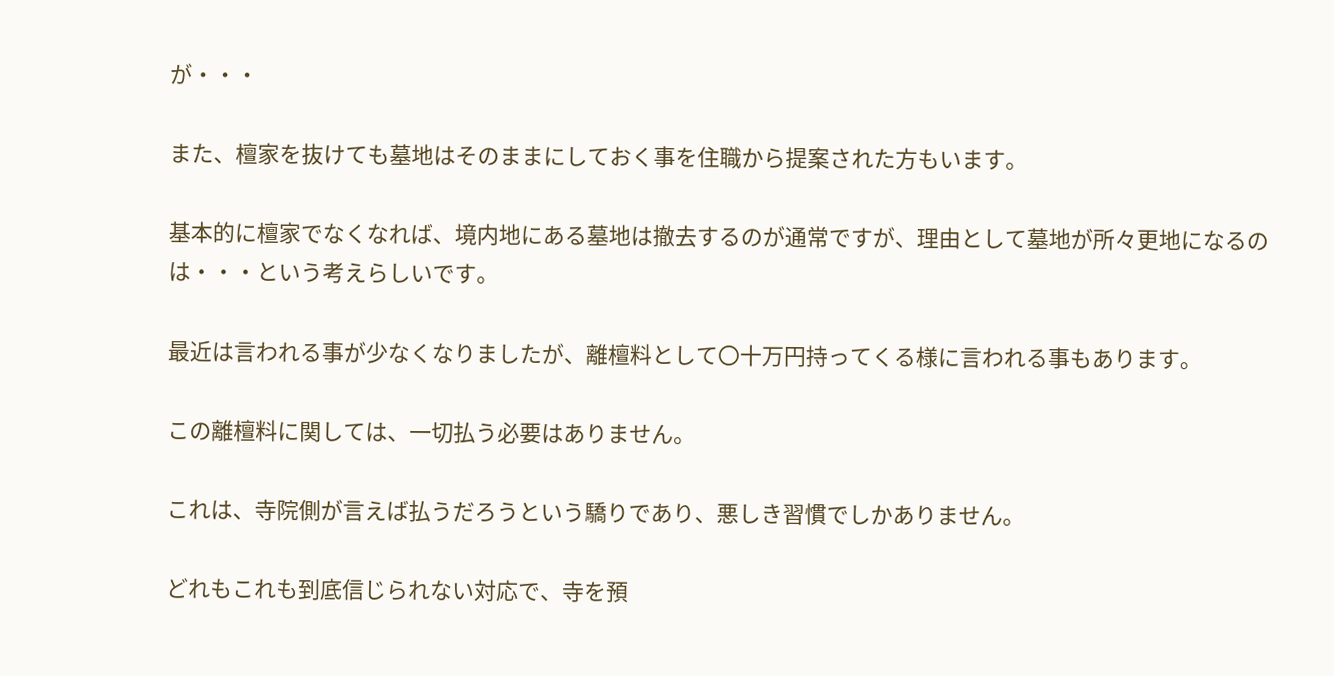が・・・

また、檀家を抜けても墓地はそのままにしておく事を住職から提案された方もいます。

基本的に檀家でなくなれば、境内地にある墓地は撤去するのが通常ですが、理由として墓地が所々更地になるのは・・・という考えらしいです。

最近は言われる事が少なくなりましたが、離檀料として〇十万円持ってくる様に言われる事もあります。

この離檀料に関しては、一切払う必要はありません。

これは、寺院側が言えば払うだろうという驕りであり、悪しき習慣でしかありません。

どれもこれも到底信じられない対応で、寺を預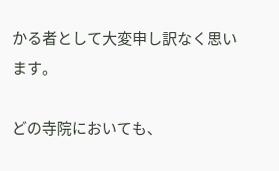かる者として大変申し訳なく思います。

どの寺院においても、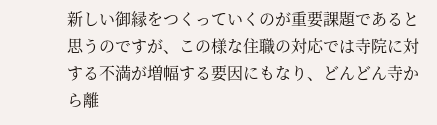新しい御縁をつくっていくのが重要課題であると思うのですが、この様な住職の対応では寺院に対する不満が増幅する要因にもなり、どんどん寺から離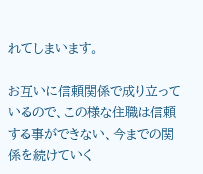れてしまいます。

お互いに信頼関係で成り立っているので、この様な住職は信頼する事ができない、今までの関係を続けていく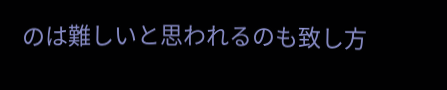のは難しいと思われるのも致し方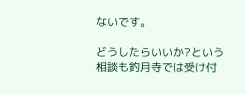ないです。

どうしたらいいか?という相談も釣月寺では受け付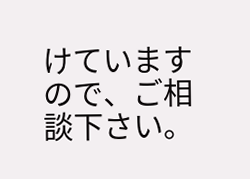けていますので、ご相談下さい。